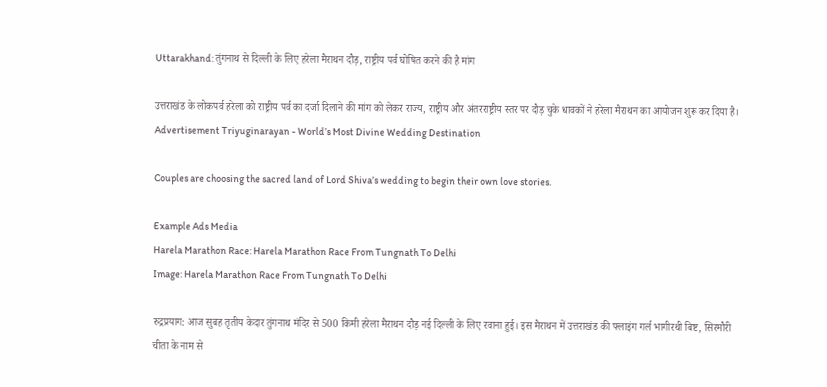Uttarakhand: तुंगनाथ से दिल्ली के लिए हरेला मैराथन दौड़, राष्ट्रीय पर्व घोषित करने की है मांग

उत्तराखंड के लोकपर्व हरेला को राष्ट्रीय पर्व का दर्जा दिलाने की मांग को लेकर राज्य, राष्ट्रीय और अंतरराष्ट्रीय स्तर पर दौड़ चुके धावकों ने हरेला मैराथन का आयोजन शुरू कर दिया है।
Advertisement Triyuginarayan - World’s Most Divine Wedding Destination

Couples are choosing the sacred land of Lord Shiva’s wedding to begin their own love stories.

Example Ads Media
Harela Marathon Race: Harela Marathon Race From Tungnath To Delhi
Image: Harela Marathon Race From Tungnath To Delhi

रुद्रप्रयाग: आज सुबह तृतीय केदार तुंगनाथ मंदिर से 500 किमी हरेला मैराथन दौड़ नई दिल्ली के लिए रवाना हुई। इस मैराथन में उत्तराखंड की फ्लाइंग गर्ल भागीरथी बिष्ट, सिरमौरी चीता के नाम से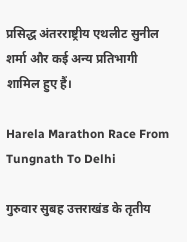प्रसिद्ध अंतरराष्ट्रीय एथलीट सुनील शर्मा और कई अन्य प्रतिभागी शामिल हुए हैं।

Harela Marathon Race From Tungnath To Delhi

गुरुवार सुबह उत्तराखंड के तृतीय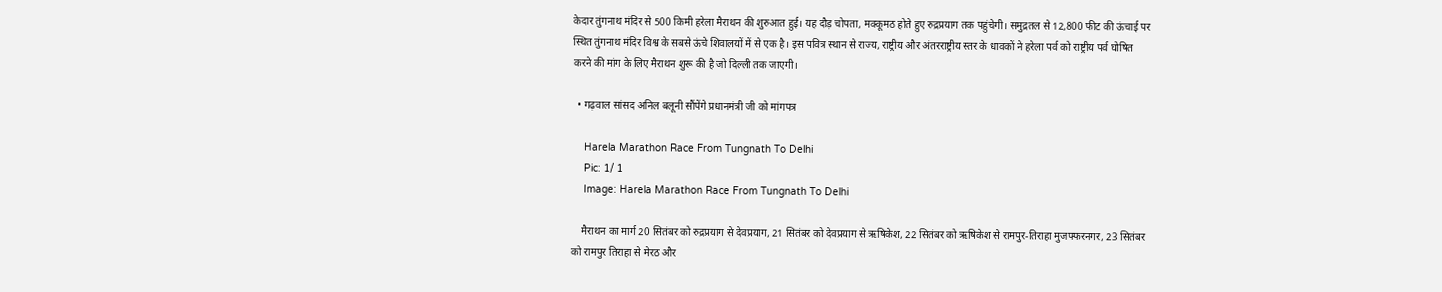केदार तुंगनाथ मंदिर से 500 किमी हरेला मैराथन की शुरुआत हुई। यह दौड़ चोपता, मक्कूमठ होते हुए रुद्रप्रयाग तक पहुंचेगी। समुद्रतल से 12,800 फीट की ऊंचाई पर स्थित तुंगनाथ मंदिर विश्व के सबसे ऊंचे शिवालयों में से एक है। इस पवित्र स्थान से राज्य, राष्ट्रीय और अंतरराष्ट्रीय स्तर के धावकों ने हरेला पर्व को राष्ट्रीय पर्व घोषित करने की मांग के लिए मैराथन शुरू की है जो दिल्ली तक जाएगी।

  • गढ़वाल सांसद अनिल बलूनी सौंपेंगे प्रधानमंत्री जी को मांगपत्र

    Harela Marathon Race From Tungnath To Delhi
    Pic: 1/ 1
    Image: Harela Marathon Race From Tungnath To Delhi

    मैराथन का मार्ग 20 सितंबर को रुद्रप्रयाग से देवप्रयाग, 21 सितंबर को देवप्रयाग से ऋषिकेश, 22 सितंबर को ऋषिकेश से रामपुर-तिराहा मुजफ्फरनगर, 23 सितंबर को रामपुर तिराहा से मेरठ और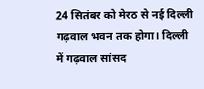24 सितंबर को मेरठ से नई दिल्ली गढ़वाल भवन तक होगा। दिल्ली में गढ़वाल सांसद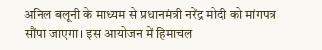अनिल बलूनी के माध्यम से प्रधानमंत्री नरेंद्र मोदी को मांगपत्र सौंपा जाएगा। इस आयोजन में हिमाचल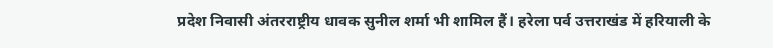प्रदेश निवासी अंतरराष्ट्रीय धावक सुनील शर्मा भी शामिल हैं। हरेला पर्व उत्तराखंड में हरियाली के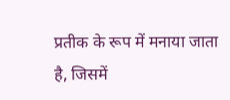प्रतीक के रूप में मनाया जाता है, जिसमें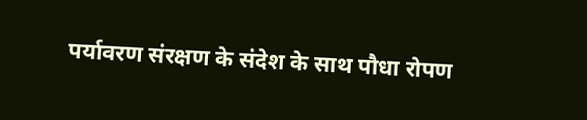पर्यावरण संरक्षण के संदेश के साथ पौधा रोपण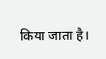किया जाता है।